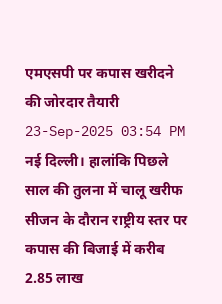एमएसपी पर कपास खरीदने की जोरदार तैयारी
23-Sep-2025 03:54 PM
नई दिल्ली। हालांकि पिछले साल की तुलना में चालू खरीफ सीजन के दौरान राष्ट्रीय स्तर पर कपास की बिजाई में करीब 2.85 लाख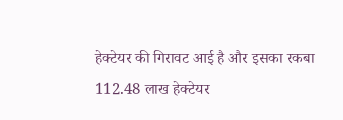हेक्टेयर की गिरावट आई है और इसका रकबा 112.48 लाख हेक्टेयर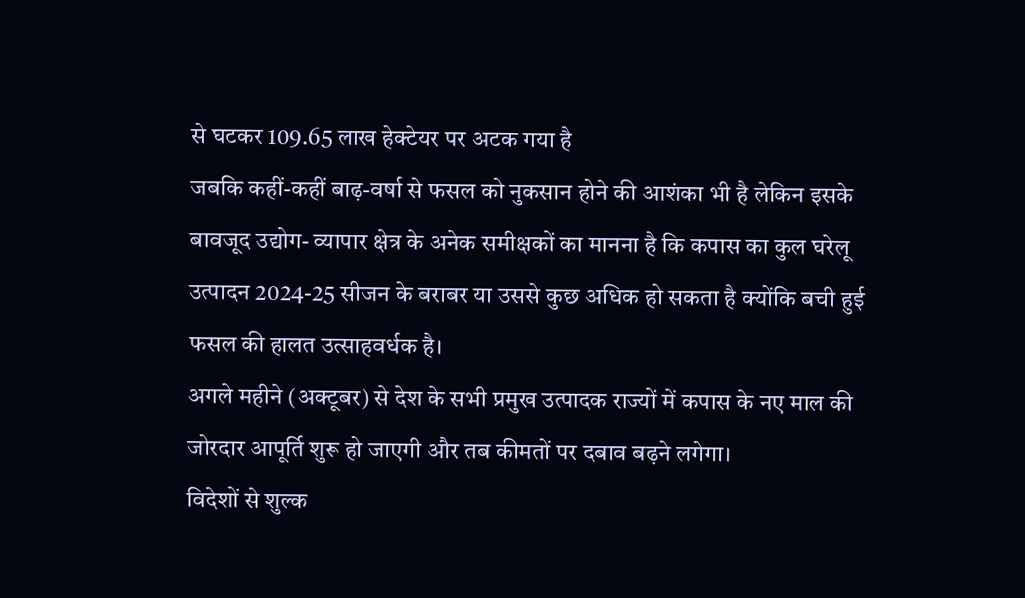से घटकर 109.65 लाख हेक्टेयर पर अटक गया है
जबकि कहीं-कहीं बाढ़-वर्षा से फसल को नुकसान होने की आशंका भी है लेकिन इसके बावजूद उद्योग- व्यापार क्षेत्र के अनेक समीक्षकों का मानना है कि कपास का कुल घरेलू उत्पादन 2024-25 सीजन के बराबर या उससे कुछ अधिक हो सकता है क्योंकि बची हुई फसल की हालत उत्साहवर्धक है।
अगले महीने (अक्टूबर) से देश के सभी प्रमुख उत्पादक राज्यों में कपास के नए माल की जोरदार आपूर्ति शुरू हो जाएगी और तब कीमतों पर दबाव बढ़ने लगेगा।
विदेशों से शुल्क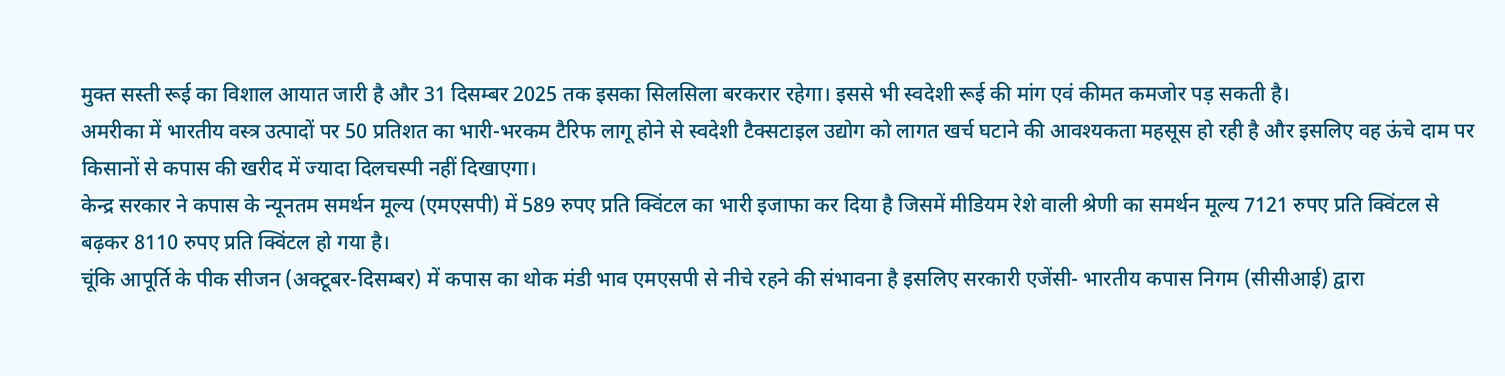मुक्त सस्ती रूई का विशाल आयात जारी है और 31 दिसम्बर 2025 तक इसका सिलसिला बरकरार रहेगा। इससे भी स्वदेशी रूई की मांग एवं कीमत कमजोर पड़ सकती है।
अमरीका में भारतीय वस्त्र उत्पादों पर 50 प्रतिशत का भारी-भरकम टैरिफ लागू होने से स्वदेशी टैक्सटाइल उद्योग को लागत खर्च घटाने की आवश्यकता महसूस हो रही है और इसलिए वह ऊंचे दाम पर किसानों से कपास की खरीद में ज्यादा दिलचस्पी नहीं दिखाएगा।
केन्द्र सरकार ने कपास के न्यूनतम समर्थन मूल्य (एमएसपी) में 589 रुपए प्रति क्विंटल का भारी इजाफा कर दिया है जिसमें मीडियम रेशे वाली श्रेणी का समर्थन मूल्य 7121 रुपए प्रति क्विंटल से बढ़कर 8110 रुपए प्रति क्विंटल हो गया है।
चूंकि आपूर्ति के पीक सीजन (अक्टूबर-दिसम्बर) में कपास का थोक मंडी भाव एमएसपी से नीचे रहने की संभावना है इसलिए सरकारी एजेंसी- भारतीय कपास निगम (सीसीआई) द्वारा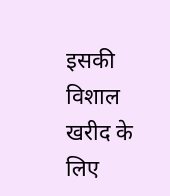इसकी विशाल खरीद के लिए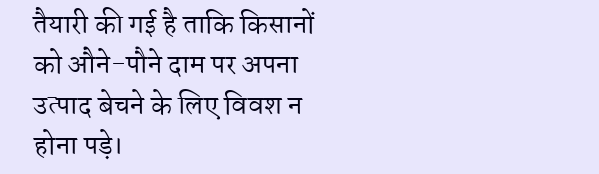तैयारी की गई है ताकि किसानों को औने-पौने दाम पर अपना उत्पाद बेचने के लिए विवश न होना पड़े।